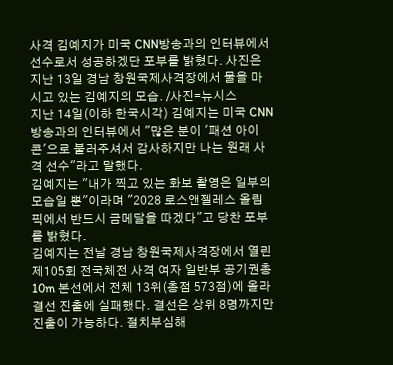사격 김예지가 미국 CNN방송과의 인터뷰에서 선수로서 성공하겠단 포부를 밝혔다. 사진은 지난 13일 경남 창원국제사격장에서 물을 마시고 있는 김예지의 모습. /사진=뉴시스
지난 14일(이하 한국시각) 김예지는 미국 CNN방송과의 인터뷰에서 "많은 분이 '패션 아이콘'으로 불러주셔서 감사하지만 나는 원래 사격 선수"라고 말했다.
김예지는 "내가 찍고 있는 화보 촬영은 일부의 모습일 뿐"이라며 "2028 로스앤젤레스 올림픽에서 반드시 금메달을 따겠다"고 당찬 포부를 밝혔다.
김예지는 전날 경남 창원국제사격장에서 열린 제105회 전국체전 사격 여자 일반부 공기권총 10m 본선에서 전체 13위(총점 573점)에 올라 결선 진출에 실패했다. 결선은 상위 8명까지만 진출이 가능하다. 절치부심해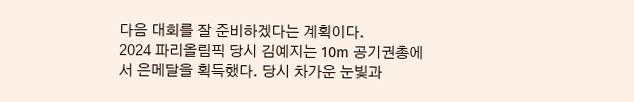다음 대회를 잘 준비하겠다는 계획이다.
2024 파리올림픽 당시 김예지는 10m 공기권총에서 은메달을 획득했다. 당시 차가운 눈빛과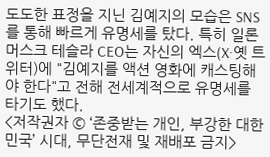도도한 표정을 지닌 김예지의 모습은 SNS를 통해 빠르게 유명세를 탔다. 특히 일론 머스크 테슬라 CEO는 자신의 엑스(X·옛 트위터)에 "김예지를 액션 영화에 캐스팅해야 한다"고 전해 전세계적으로 유명세를 타기도 했다.
<저작권자 © ‘존중받는 개인, 부강한 대한민국’ 시대, 무단전재 및 재배포 금지>